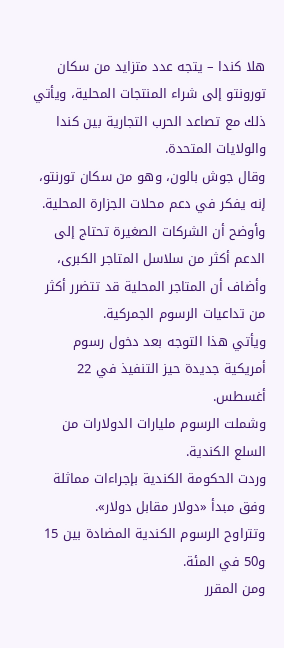هلا كندا – يتجه عدد متزايد من سكان تورونتو إلى شراء المنتجات المحلية، ويأتي ذلك مع تصاعد الحرب التجارية بين كندا والولايات المتحدة.
وقال جوش بالون، وهو من سكان تورنتو، إنه يفكر في دعم محلات الجزارة المحلية.
وأوضح أن الشركات الصغيرة تحتاج إلى الدعم أكثر من سلاسل المتاجر الكبرى، وأضاف أن المتاجر المحلية قد تتضرر أكثر من تداعيات الرسوم الجمركية.
ويأتي هذا التوجه بعد دخول رسوم أمريكية جديدة حيز التنفيذ في 22 أغسطس.
وشملت الرسوم مليارات الدولارات من السلع الكندية.
وردت الحكومة الكندية بإجراءات مماثلة وفق مبدأ «دولار مقابل دولار».
وتتراوح الرسوم الكندية المضادة بين 15 و50 في المئة.
ومن المقرر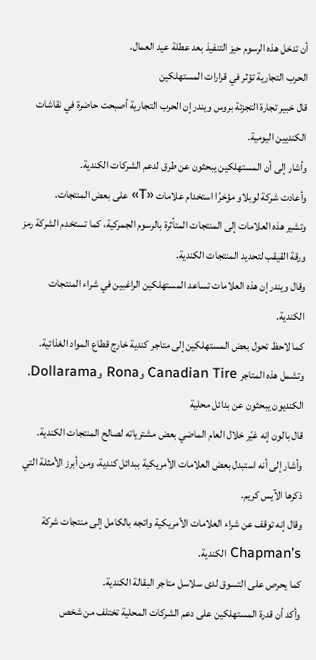أن تدخل هذه الرسوم حيز التنفيذ بعد عطلة عيد العمال.
الحرب التجارية تؤثر في قرارات المستهلكين
قال خبير تجارة التجزئة بروس ويندر إن الحرب التجارية أصبحت حاضرة في نقاشات الكنديين اليومية.
وأشار إلى أن المستهلكين يبحثون عن طرق لدعم الشركات الكندية.
وأعادت شركة لوبلاو مؤخرًا استخدام علامات «T» على بعض المنتجات.
وتشير هذه العلامات إلى المنتجات المتأثرة بالرسوم الجمركية، كما تستخدم الشركة رمز ورقة القيقب لتحديد المنتجات الكندية.
وقال ويندر إن هذه العلامات تساعد المستهلكين الراغبين في شراء المنتجات الكندية.
كما لاحظ تحول بعض المستهلكين إلى متاجر كندية خارج قطاع المواد الغذائية.
وتشمل هذه المتاجر Canadian Tire وRona وDollarama.
الكنديون يبحثون عن بدائل محلية
قال بالون إنه غيّر خلال العام الماضي بعض مشترياته لصالح المنتجات الكندية.
وأشار إلى أنه استبدل بعض العلامات الأمريكية ببدائل كندية، ومن أبرز الأمثلة التي ذكرها الآيس كريم.
وقال إنه توقف عن شراء العلامات الأمريكية واتجه بالكامل إلى منتجات شركة Chapman’s الكندية.
كما يحرص على التسوق لدى سلاسل متاجر البقالة الكندية.
وأكد أن قدرة المستهلكين على دعم الشركات المحلية تختلف من شخص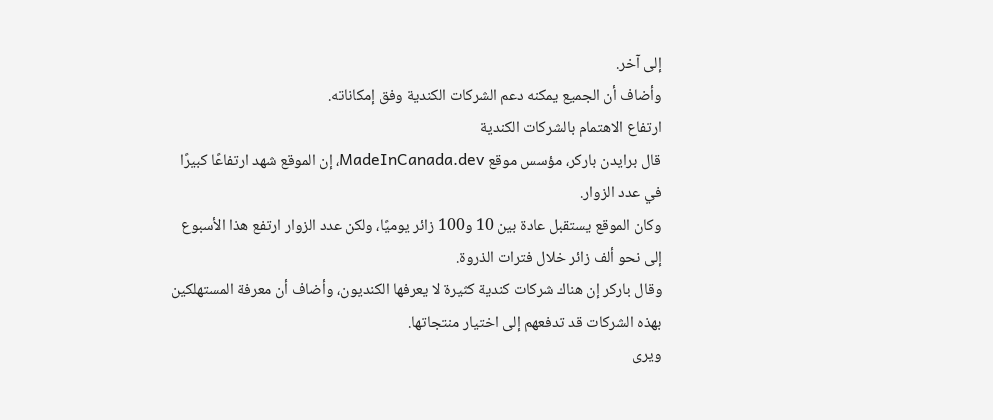إلى آخر.
وأضاف أن الجميع يمكنه دعم الشركات الكندية وفق إمكاناته.
ارتفاع الاهتمام بالشركات الكندية
قال برايدن باركر، مؤسس موقع MadeInCanada.dev، إن الموقع شهد ارتفاعًا كبيرًا في عدد الزوار.
وكان الموقع يستقبل عادة بين 10 و100 زائر يوميًا، ولكن عدد الزوار ارتفع هذا الأسبوع إلى نحو ألف زائر خلال فترات الذروة.
وقال باركر إن هناك شركات كندية كثيرة لا يعرفها الكنديون، وأضاف أن معرفة المستهلكين بهذه الشركات قد تدفعهم إلى اختيار منتجاتها.
ويرى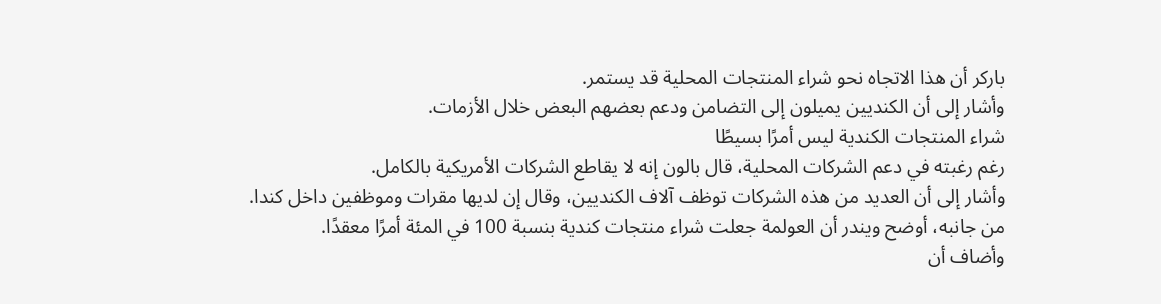باركر أن هذا الاتجاه نحو شراء المنتجات المحلية قد يستمر.
وأشار إلى أن الكنديين يميلون إلى التضامن ودعم بعضهم البعض خلال الأزمات.
شراء المنتجات الكندية ليس أمرًا بسيطًا
رغم رغبته في دعم الشركات المحلية، قال بالون إنه لا يقاطع الشركات الأمريكية بالكامل.
وأشار إلى أن العديد من هذه الشركات توظف آلاف الكنديين، وقال إن لديها مقرات وموظفين داخل كندا.
من جانبه، أوضح ويندر أن العولمة جعلت شراء منتجات كندية بنسبة 100 في المئة أمرًا معقدًا.
وأضاف أن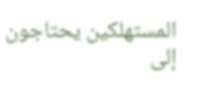المستهلكين يحتاجون إلى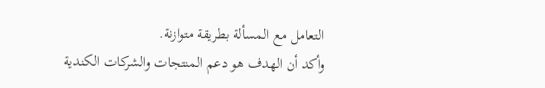التعامل مع المسألة بطريقة متوازنة.
وأكد أن الهدف هو دعم المنتجات والشركات الكندية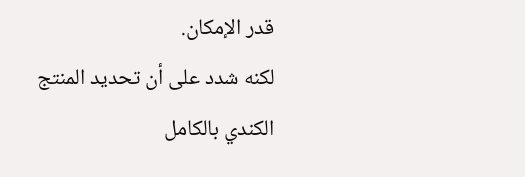قدر الإمكان.
لكنه شدد على أن تحديد المنتج الكندي بالكامل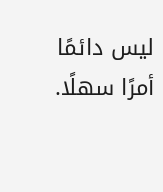ليس دائمًا أمرًا سهلًا.